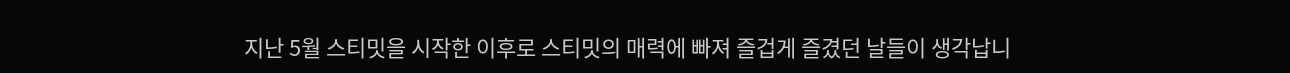지난 5월 스티밋을 시작한 이후로 스티밋의 매력에 빠져 즐겁게 즐겼던 날들이 생각납니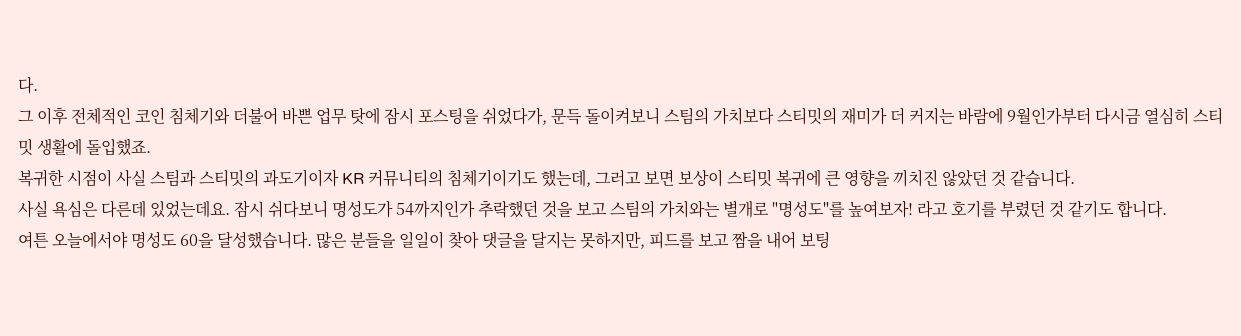다.
그 이후 전체적인 코인 침체기와 더불어 바쁜 업무 탓에 잠시 포스팅을 쉬었다가, 문득 돌이켜보니 스팀의 가치보다 스티밋의 재미가 더 커지는 바람에 9월인가부터 다시금 열심히 스티밋 생활에 돌입했죠.
복귀한 시점이 사실 스팀과 스티밋의 과도기이자 KR 커뮤니티의 침체기이기도 했는데, 그러고 보면 보상이 스티밋 복귀에 큰 영향을 끼치진 않았던 것 같습니다.
사실 욕심은 다른데 있었는데요. 잠시 쉬다보니 명성도가 54까지인가 추락했던 것을 보고 스팀의 가치와는 별개로 "명성도"를 높여보자! 라고 호기를 부렸던 것 같기도 합니다.
여튼 오늘에서야 명성도 60을 달성했습니다. 많은 분들을 일일이 찾아 댓글을 달지는 못하지만, 피드를 보고 짬을 내어 보팅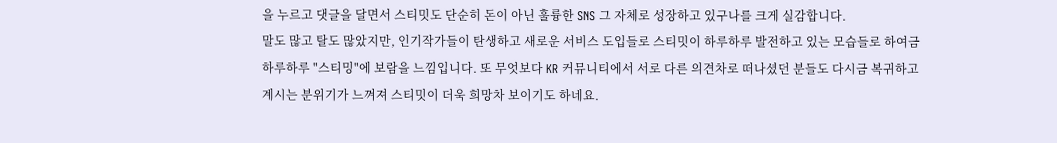을 누르고 댓글을 달면서 스티밋도 단순히 돈이 아닌 훌륭한 SNS 그 자체로 성장하고 있구나를 크게 실감합니다.
말도 많고 탈도 많았지만, 인기작가들이 탄생하고 새로운 서비스 도입들로 스티밋이 하루하루 발전하고 있는 모습들로 하여금 하루하루 "스티밍"에 보람을 느낌입니다. 또 무엇보다 KR 커뮤니티에서 서로 다른 의견차로 떠나셨던 분들도 다시금 복귀하고 계시는 분위기가 느껴져 스티밋이 더욱 희망차 보이기도 하네요.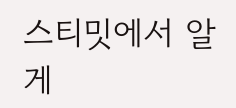스티밋에서 알게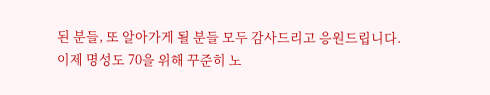된 분들, 또 알아가게 될 분들 모두 감사드리고 응원드립니다.
이제 명성도 70을 위해 꾸준히 노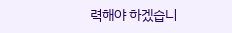력해야 하겠습니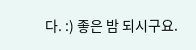다. :) 좋은 밤 되시구요.